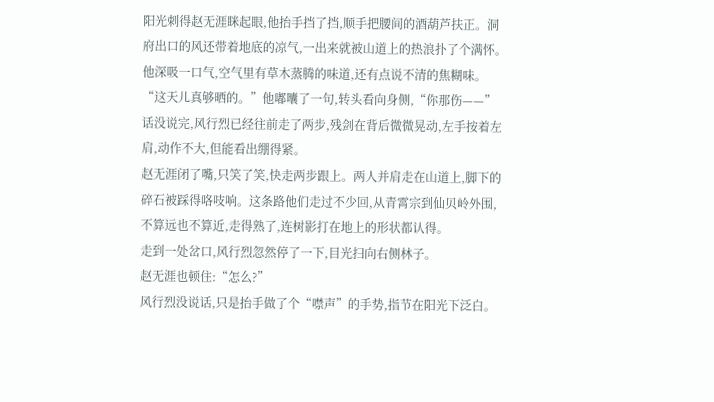阳光刺得赵无涯眯起眼,他抬手挡了挡,顺手把腰间的酒葫芦扶正。洞府出口的风还带着地底的凉气,一出来就被山道上的热浪扑了个满怀。他深吸一口气,空气里有草木蒸腾的味道,还有点说不清的焦糊味。
“这天儿真够晒的。”他嘟囔了一句,转头看向身侧,“你那伤——”
话没说完,风行烈已经往前走了两步,残剑在背后微微晃动,左手按着左肩,动作不大,但能看出绷得紧。
赵无涯闭了嘴,只笑了笑,快走两步跟上。两人并肩走在山道上,脚下的碎石被踩得咯吱响。这条路他们走过不少回,从青霄宗到仙贝岭外围,不算远也不算近,走得熟了,连树影打在地上的形状都认得。
走到一处岔口,风行烈忽然停了一下,目光扫向右侧林子。
赵无涯也顿住:“怎么?”
风行烈没说话,只是抬手做了个“噤声”的手势,指节在阳光下泛白。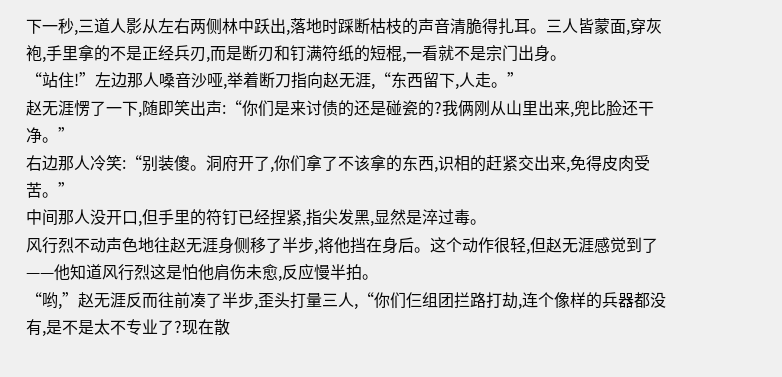下一秒,三道人影从左右两侧林中跃出,落地时踩断枯枝的声音清脆得扎耳。三人皆蒙面,穿灰袍,手里拿的不是正经兵刃,而是断刃和钉满符纸的短棍,一看就不是宗门出身。
“站住!”左边那人嗓音沙哑,举着断刀指向赵无涯,“东西留下,人走。”
赵无涯愣了一下,随即笑出声:“你们是来讨债的还是碰瓷的?我俩刚从山里出来,兜比脸还干净。”
右边那人冷笑:“别装傻。洞府开了,你们拿了不该拿的东西,识相的赶紧交出来,免得皮肉受苦。”
中间那人没开口,但手里的符钉已经捏紧,指尖发黑,显然是淬过毒。
风行烈不动声色地往赵无涯身侧移了半步,将他挡在身后。这个动作很轻,但赵无涯感觉到了——他知道风行烈这是怕他肩伤未愈,反应慢半拍。
“哟,”赵无涯反而往前凑了半步,歪头打量三人,“你们仨组团拦路打劫,连个像样的兵器都没有,是不是太不专业了?现在散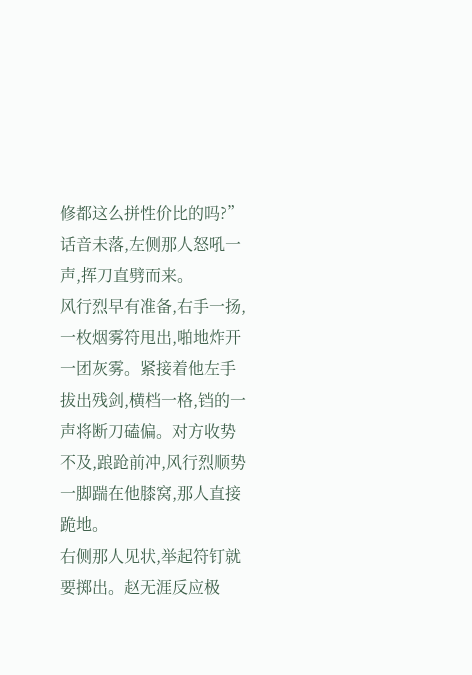修都这么拼性价比的吗?”
话音未落,左侧那人怒吼一声,挥刀直劈而来。
风行烈早有准备,右手一扬,一枚烟雾符甩出,啪地炸开一团灰雾。紧接着他左手拔出残剑,横档一格,铛的一声将断刀磕偏。对方收势不及,踉跄前冲,风行烈顺势一脚踹在他膝窝,那人直接跪地。
右侧那人见状,举起符钉就要掷出。赵无涯反应极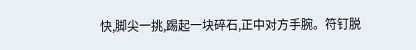快,脚尖一挑,踢起一块碎石,正中对方手腕。符钉脱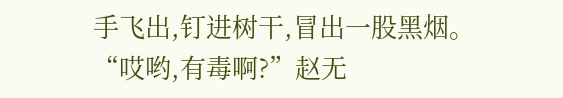手飞出,钉进树干,冒出一股黑烟。
“哎哟,有毒啊?”赵无